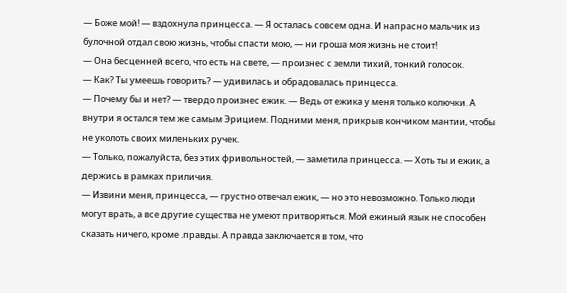— Боже мой! — вздохнула принцесса. — Я осталась совсем одна. И напрасно мальчик из булочной отдал свою жизнь, чтобы спасти мою, — ни гроша моя жизнь не стоит!
— Она бесценней всего, что есть на свете, — произнес с земли тихий, тонкий голосок.
— Как? Ты умеешь говорить? — удивилась и обрадовалась принцесса.
— Почему бы и нет? — твердо произнес ежик. — Ведь от ежика у меня только колючки. А внутри я остался тем же самым Эрицием. Подними меня, прикрыв кончиком мантии, чтобы не уколоть своих миленьких ручек.
— Только, пожалуйста, без этих фривольностей, — заметила принцесса. — Хоть ты и ежик, а держись в рамках приличия.
— Извини меня, принцесса, — грустно отвечал ежик, — но это невозможно. Только люди могут врать, а все другие существа не умеют притворяться. Мой ежиный язык не способен сказать ничего, кроме .правды. А правда заключается в том, что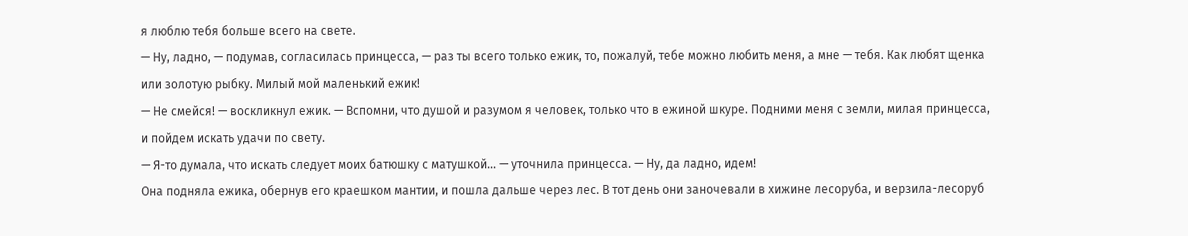я люблю тебя больше всего на свете.
— Ну, ладно, — подумав, согласилась принцесса, — раз ты всего только ежик, то, пожалуй, тебе можно любить меня, а мне — тебя. Как любят щенка или золотую рыбку. Милый мой маленький ежик!
— Не смейся! — воскликнул ежик. — Вспомни, что душой и разумом я человек, только что в ежиной шкуре. Подними меня с земли, милая принцесса, и пойдем искать удачи по свету.
— Я-то думала, что искать следует моих батюшку с матушкой… — уточнила принцесса. — Ну, да ладно, идем!
Она подняла ежика, обернув его краешком мантии, и пошла дальше через лес. В тот день они заночевали в хижине лесоруба, и верзила-лесоруб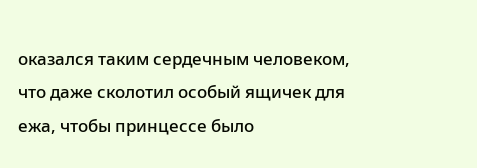оказался таким сердечным человеком, что даже сколотил особый ящичек для ежа, чтобы принцессе было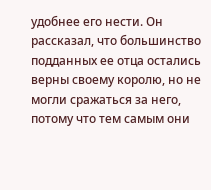удобнее его нести. Он рассказал, что большинство подданных ее отца остались верны своему королю, но не могли сражаться за него, потому что тем самым они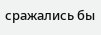сражались бы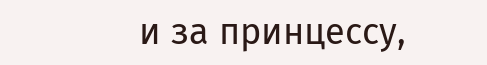и за принцессу,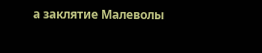а заклятие Малеволы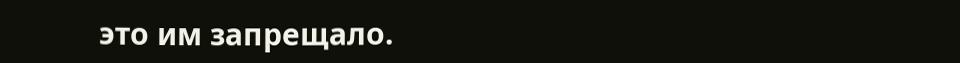это им запрещало.